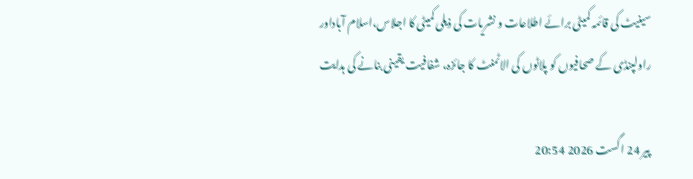سینیٹ کی قائمہ کمیٹی برائے اطلاعات و نشریات کی ذیلی کمیٹی کا اجلاس،اسلام آباداور راولپنڈی کے صحافیوں کو پلاٹوں کی الاٹمنٹ کا جائزہ، شفافیت یقینی بنانے کی ہدایت

پیر 24 اگست 2026 20:54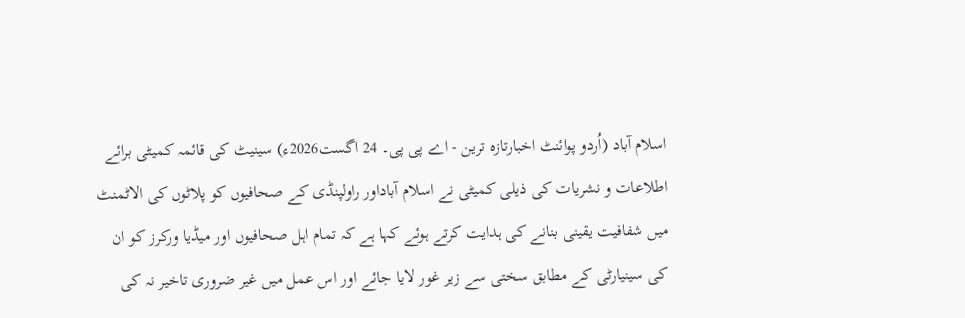اسلام آباد (اُردو پوائنٹ اخبارتازہ ترین - اے پی پی۔ 24 اگست2026ء) سینیٹ کی قائمہ کمیٹی برائے اطلاعات و نشریات کی ذیلی کمیٹی نے اسلام آباداور راولپنڈی کے صحافیوں کو پلاٹوں کی الاٹمنٹ میں شفافیت یقینی بنانے کی ہدایت کرتے ہوئے کہا ہے کہ تمام اہل صحافیوں اور میڈیا ورکرز کو ان کی سینیارٹی کے مطابق سختی سے زیر غور لایا جائے اور اس عمل میں غیر ضروری تاخیر نہ کی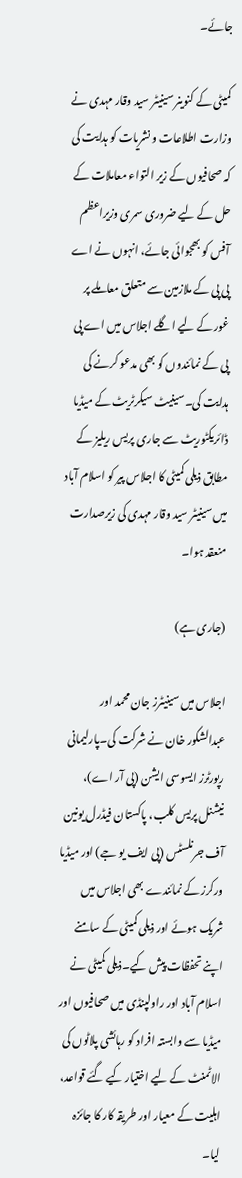جائے۔

کمیٹی کے کنوینر سینیٹر سید وقار مہدی نے وزارت اطلاعات و نشریات کو ہدایت کی کہ صحافیوں کے زیر التواء معاملات کے حل کے لیے ضروری سمری وزیراعظم آفس کو بھجوائی جائے، انہوں نے اے پی پی کے ملازمین سے متعلق معاملے پر غور کے لیے اگلے اجلاس میں اے پی پی کے نمائندوں کو بھی مدعو کرنے کی ہدایت کی۔سینیٹ سیکرٹریٹ کے میڈیا ڈائریکٹوریٹ سے جاری پریس ریلیز کے مطابق ذیلی کمیٹی کا اجلاس پیر کو اسلام آباد میں سینیٹر سید وقار مہدی کی زیرصدارت منعقد ہوا۔

(جاری ہے)

اجلاس میں سینیٹرز جان محمد اور عبدالشکور خان نے شرکت کی۔پارلیمانی رپورٹرز ایسوسی ایشن (پی آر اے)، نیشنل پریس کلب، پاکستان فیڈرل یونین آف جرنلسٹس (پی ایف یو جے) اور میڈیا ورکرز کے نمائندے بھی اجلاس میں شریک ہوئے اور ذیلی کمیٹی کے سامنے اپنے تحفظات پیش کیے۔ذیلی کمیٹی نے اسلام آباد اور راولپنڈی میں صحافیوں اور میڈیا سے وابستہ افراد کو رہائشی پلاٹوں کی الاٹمنٹ کے لیے اختیار کیے گئے قواعد، اہلیت کے معیار اور طریقہ کار کا جائزہ لیا۔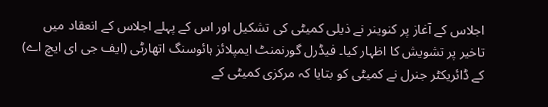اجلاس کے آغاز پر کنوینر نے ذیلی کمیٹی کی تشکیل اور اس کے پہلے اجلاس کے انعقاد میں تاخیر پر تشویش کا اظہار کیا۔ فیڈرل گورنمنٹ ایمپلائز ہائوسنگ اتھارٹی (ایف جی ای ایچ اے) کے ڈائریکٹر جنرل نے کمیٹی کو بتایا کہ مرکزی کمیٹی کے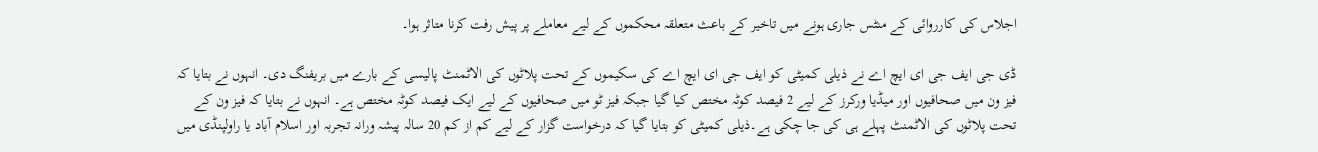اجلاس کی کارروائی کے منٹس جاری ہونے میں تاخیر کے باعث متعلقہ محکموں کے لیے معاملے پر پیش رفت کرنا متاثر ہوا۔

ڈی جی ایف جی ای ایچ اے نے ذیلی کمیٹی کو ایف جی ای ایچ اے کی سکیموں کے تحت پلاٹوں کی الاٹمنٹ پالیسی کے بارے میں بریفنگ دی۔ انہوں نے بتایا کہ فیز ون میں صحافیوں اور میڈیا ورکرز کے لیے 2 فیصد کوٹہ مختص کیا گیا جبکہ فیز ٹو میں صحافیوں کے لیے ایک فیصد کوٹہ مختص ہے۔ انہوں نے بتایا کہ فیز ون کے تحت پلاٹوں کی الاٹمنٹ پہلے ہی کی جا چکی ہے۔ذیلی کمیٹی کو بتایا گیا کہ درخواست گزار کے لیے کم از کم 20 سالہ پیشہ ورانہ تجربہ اور اسلام آباد یا راولپنڈی میں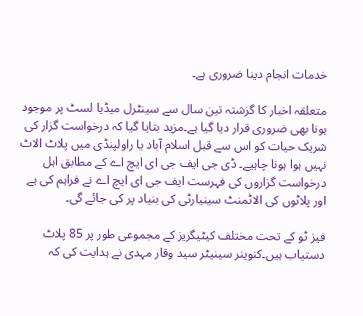خدمات انجام دینا ضروری ہے۔

متعلقہ اخبار کا گزشتہ تین سال سے سینٹرل میڈیا لسٹ پر موجود ہونا بھی ضروری قرار دیا گیا ہے۔مزید بتایا گیا کہ درخواست گزار کی شریک حیات کو اس سے قبل اسلام آباد یا راولپنڈی میں پلاٹ الاٹ نہیں ہوا ہونا چاہیے۔ ڈی جی ایف جی ای ایچ اے کے مطابق اہل درخواست گزاروں کی فہرست ایف جی ای ایچ اے نے فراہم کی ہے اور پلاٹوں کی الاٹمنٹ سینیارٹی کی بنیاد پر کی جائے گی۔

فیز ٹو کے تحت مختلف کیٹیگریز کے مجموعی طور پر 85 پلاٹ دستیاب ہیں۔کنوینر سینیٹر سید وقار مہدی نے ہدایت کی کہ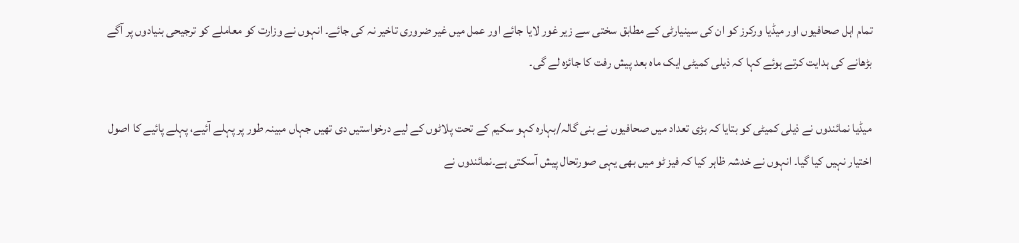تمام اہل صحافیوں اور میڈیا ورکرز کو ان کی سینیارٹی کے مطابق سختی سے زیر غور لایا جائے اور عمل میں غیر ضروری تاخیر نہ کی جائے۔ انہوں نے وزارت کو معاملے کو ترجیحی بنیادوں پر آگے بڑھانے کی ہدایت کرتے ہوئے کہا کہ ذیلی کمیٹی ایک ماہ بعد پیش رفت کا جائزہ لے گی۔

میڈیا نمائندوں نے ذیلی کمیٹی کو بتایا کہ بڑی تعداد میں صحافیوں نے بنی گالہ/بہارہ کہو سکیم کے تحت پلاٹوں کے لیے درخواستیں دی تھیں جہاں مبینہ طور پر پہلے آئیے، پہلے پائیے کا اصول اختیار نہیں کیا گیا۔ انہوں نے خدشہ ظاہر کیا کہ فیز ٹو میں بھی یہی صورتحال پیش آسکتی ہے۔نمائندوں نے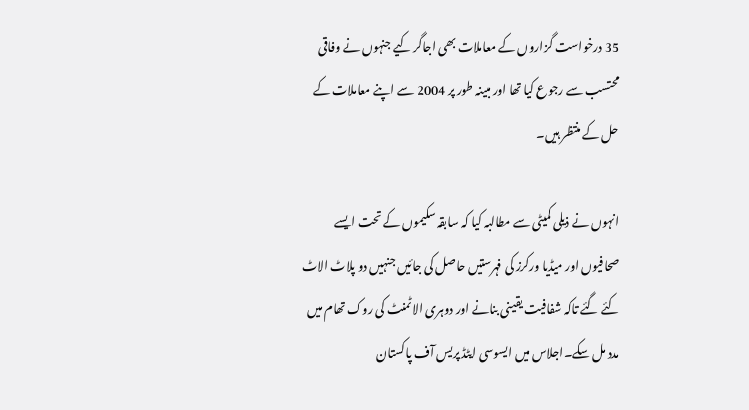35 درخواست گزاروں کے معاملات بھی اجاگر کیے جنہوں نے وفاقی محتسب سے رجوع کیا تھا اور مبینہ طور پر 2004 سے اپنے معاملات کے حل کے منتظر ہیں۔

انہوں نے ذیلی کمیٹی سے مطالبہ کیا کہ سابقہ سکیموں کے تحت ایسے صحافیوں اور میڈیا ورکرز کی فہرستیں حاصل کی جائیں جنہیں دو پلاٹ الاٹ کئے گئے تاکہ شفافیت یقینی بنانے اور دوہری الاٹمنٹ کی روک تھام میں مدد مل سکے۔اجلاس میں ایسوسی ایٹڈ پریس آف پاکستان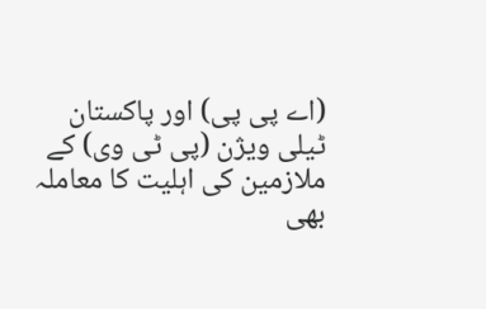(اے پی پی) اور پاکستان ٹیلی ویژن (پی ٹی وی) کے ملازمین کی اہلیت کا معاملہ بھی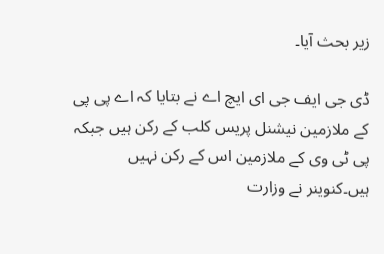زیر بحث آیا۔

ڈی جی ایف جی ای ایچ اے نے بتایا کہ اے پی پی کے ملازمین نیشنل پریس کلب کے رکن ہیں جبکہ پی ٹی وی کے ملازمین اس کے رکن نہیں ہیں۔کنوینر نے وزارت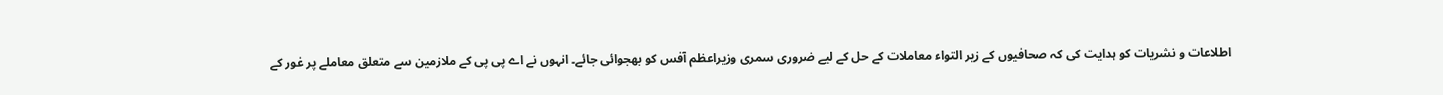اطلاعات و نشریات کو ہدایت کی کہ صحافیوں کے زیر التواء معاملات کے حل کے لیے ضروری سمری وزیراعظم آفس کو بھجوائی جائے۔ انہوں نے اے پی پی کے ملازمین سے متعلق معاملے پر غور کے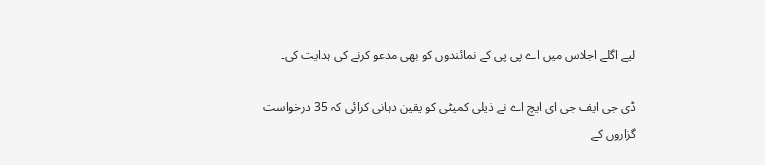لیے اگلے اجلاس میں اے پی پی کے نمائندوں کو بھی مدعو کرنے کی ہدایت کی۔

ڈی جی ایف جی ای ایچ اے نے ذیلی کمیٹی کو یقین دہانی کرائی کہ 35 درخواست گزاروں کے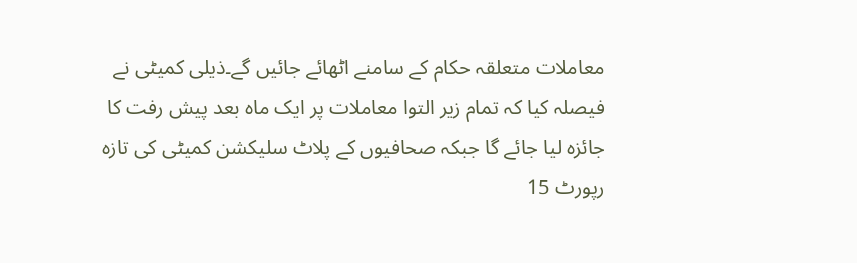معاملات متعلقہ حکام کے سامنے اٹھائے جائیں گے۔ذیلی کمیٹی نے فیصلہ کیا کہ تمام زیر التوا معاملات پر ایک ماہ بعد پیش رفت کا جائزہ لیا جائے گا جبکہ صحافیوں کے پلاٹ سلیکشن کمیٹی کی تازہ رپورٹ 15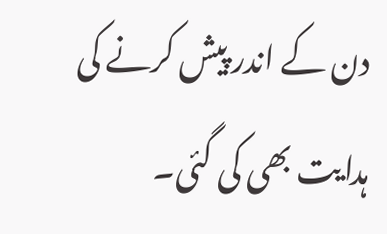دن کے اندر پیش کرنے کی ہدایت بھی کی گئی۔